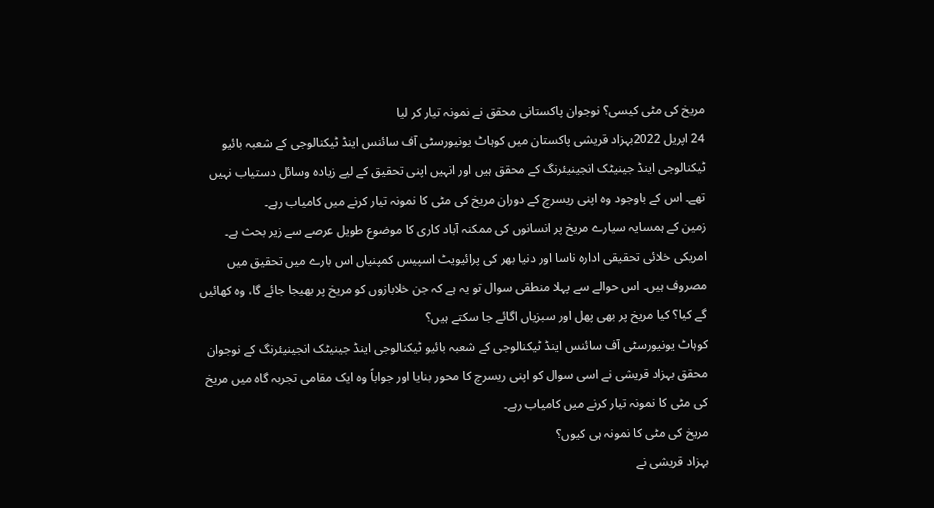مریخ کی مٹی کیسی؟ نوجوان پاکستانی محقق نے نمونہ تیار کر لیا
24 اپریل 2022بہزاد قریشی پاکستان میں کوہاٹ یونیورسٹی آف سائنس اینڈ ٹیکنالوجی کے شعبہ بائیو ٹیکنالوجی اینڈ جینیٹک انجینیئرنگ کے محقق ہیں اور انہیں اپنی تحقیق کے لیے زیادہ وسائل دستیاب نہیں تھے۔ اس کے باوجود وہ اپنی ریسرچ کے دوران مریخ کی مٹی کا نمونہ تیار کرنے میں کامیاب رہے۔
زمین کے ہمسایہ سیارے مریخ پر انسانوں کی ممکنہ آباد کاری کا موضوع طویل عرصے سے زیر بحث ہے۔ امریکی خلائی تحقیقی ادارہ ناسا اور دنیا بھر کی پرائیویٹ اسپیس کمپنیاں اس بارے میں تحقیق میں مصروف ہیں۔ اس حوالے سے پہلا منطقی سوال تو یہ ہے کہ جن خلابازوں کو مریخ پر بھیجا جائے گا، وہ کھائیں گے کیا؟ کیا مریخ پر بھی پھل اور سبزیاں اگائے جا سکتے ہیں؟
کوہاٹ یونیورسٹی آف سائنس اینڈ ٹیکنالوجی کے شعبہ بائیو ٹیکنالوجی اینڈ جینیٹک انجینیئرنگ کے نوجوان محقق بہزاد قریشی نے اسی سوال کو اپنی ریسرچ کا محور بنایا اور جواباً وہ ایک مقامی تجربہ گاہ میں مریخ کی مٹی کا نمونہ تیار کرنے میں کامیاب رہے۔
مریخ کی مٹی کا نمونہ ہی کیوں؟
بہزاد قریشی نے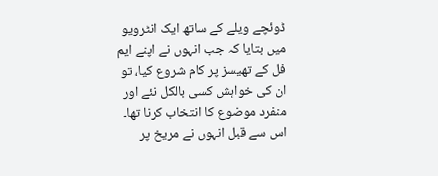ڈوئچے ویلے کے ساتھ ایک انٹرویو میں بتایا کہ جب انہوں نے اپنے ایم فل کے تھیسز پر کام شروع کیا، تو ان کی خواہش کسی بالکل نئے اور منفرد موضوع کا انتخاب کرنا تھا۔ اس سے قبل انہوں نے مریخ پر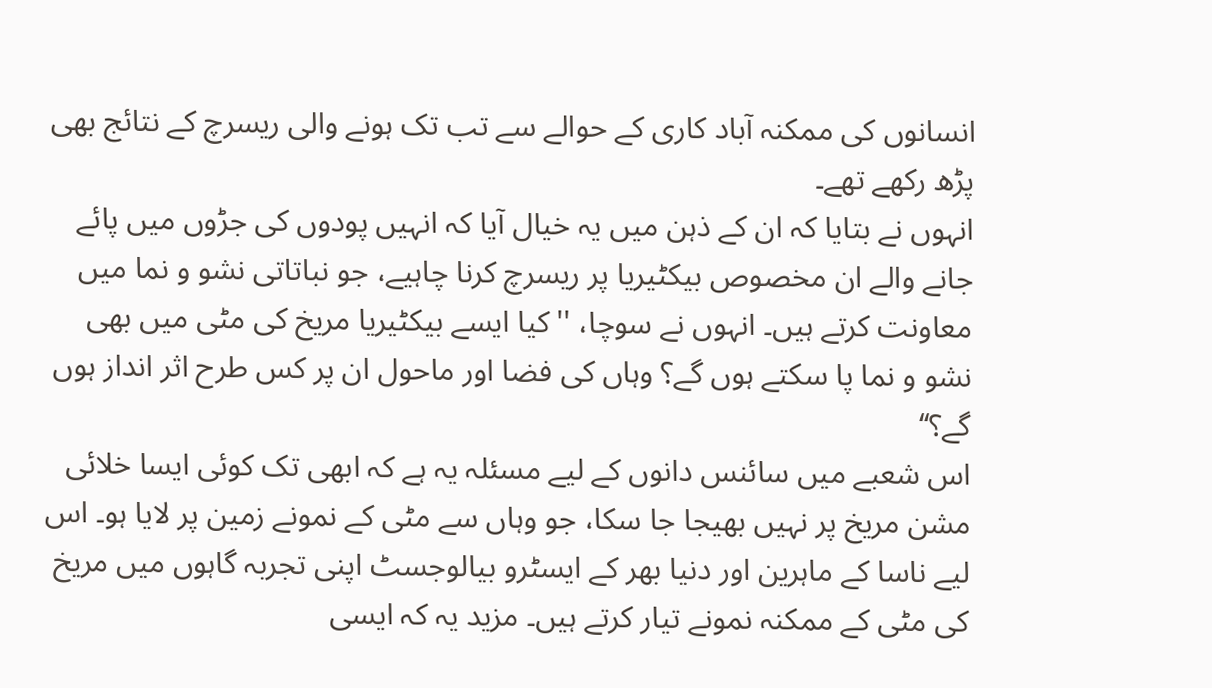انسانوں کی ممکنہ آباد کاری کے حوالے سے تب تک ہونے والی ریسرچ کے نتائج بھی پڑھ رکھے تھے۔
انہوں نے بتایا کہ ان کے ذہن میں یہ خیال آیا کہ انہیں پودوں کی جڑوں میں پائے جانے والے ان مخصوص بیکٹیریا پر ریسرچ کرنا چاہیے، جو نباتاتی نشو و نما میں معاونت کرتے ہیں۔ انہوں نے سوچا، ''کیا ایسے بیکٹیریا مریخ کی مٹی میں بھی نشو و نما پا سکتے ہوں گے؟ وہاں کی فضا اور ماحول ان پر کس طرح اثر انداز ہوں گے؟‘‘
اس شعبے میں سائنس دانوں کے لیے مسئلہ یہ ہے کہ ابھی تک کوئی ایسا خلائی مشن مریخ پر نہیں بھیجا جا سکا، جو وہاں سے مٹی کے نمونے زمین پر لایا ہو۔ اس لیے ناسا کے ماہرین اور دنیا بھر کے ایسٹرو بیالوجسٹ اپنی تجربہ گاہوں میں مریخ کی مٹی کے ممکنہ نمونے تیار کرتے ہیں۔ مزید یہ کہ ایسی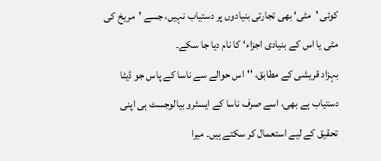کوئی 'مٹی‘ بھی تجارتی بنیادوں پر دستیاب نہیں، جسے 'مریخ کی مٹی یا اس کے بنیادی اجزاء‘ کا نام دیا جا سکے۔
بہزاد قریشی کے مطابق، ''اس حوالے سے ناسا کے پاس جو ڈیٹا دستیاب ہے بھی، اسے صرف ناسا کے ایسٹرو بیالوجسٹ ہی اپنی تحقیق کے لیے استعمال کر سکتے ہیں۔ میرا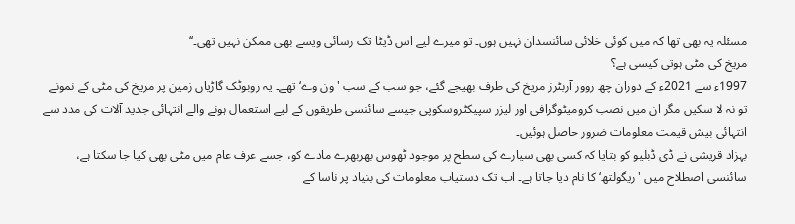مسئلہ یہ بھی تھا کہ میں کوئی خلائی سائنسدان نہیں ہوں۔ تو میرے لیے اس ڈیٹا تک رسائی ویسے بھی ممکن نہیں تھی۔‘‘
مریخ کی مٹی ہوتی کیسی ہے؟
1997ء سے 2021ء کے دوران چھ روور آربٹرز مریخ کی طرف بھیجے گئے، جو سب کے سب 'ون وے‘ تھے۔ یہ روبوٹک گاڑیاں زمین پر مریخ کی مٹی کے نمونے تو نہ لا سکیں مگر ان میں نصب کرومیٹوگرافی اور لیزر سپیکٹروسکوپی جیسے سائنسی طریقوں کے لیے استعمال ہونے والے انتہائی جدید آلات کی مدد سے انتہائی بیش قیمت معلومات ضرور حاصل ہوئیں۔
بہزاد قریشی نے ڈی ڈبلیو کو بتایا کہ کسی بھی سیارے کی سطح پر موجود ٹھوس بھربھرے مادے کو، جسے عرف عام میں مٹی بھی کیا جا سکتا ہے، سائنسی اصطلاح میں 'ریگولتھ‘ کا نام دیا جاتا ہے۔ اب تک دستیاب معلومات کی بنیاد پر ناسا کے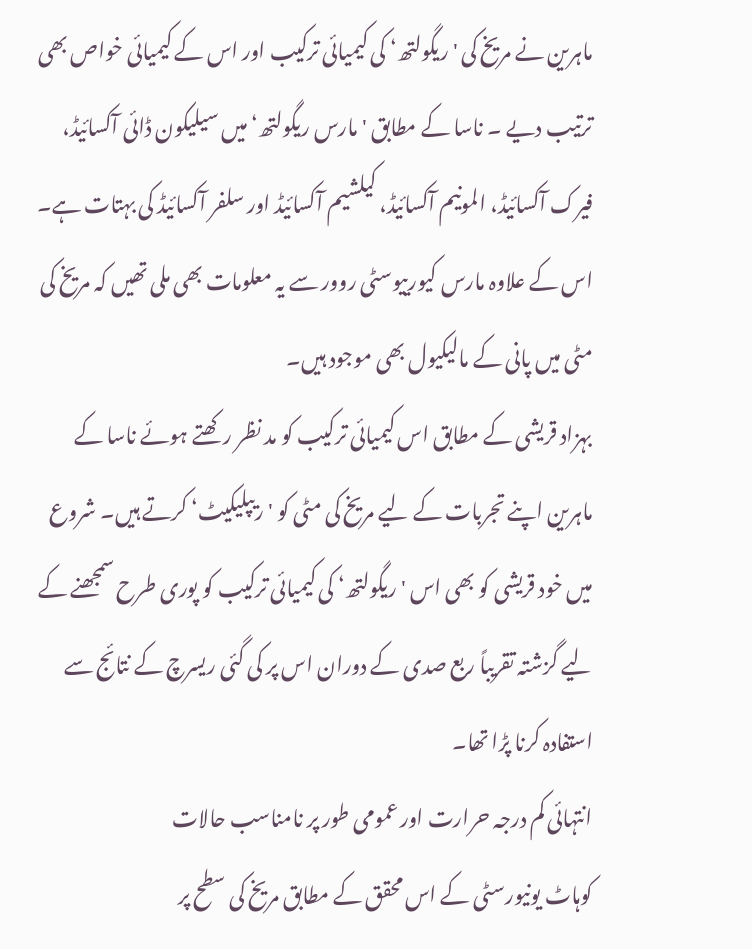ماہرین نے مریخ کی 'ریگولتھ‘ کی کیمیائی ترکیب اور اس کے کیمیائی خواص بھی ترتیب دیے ۔ ناسا کے مطابق 'مارس ریگولتھ‘ میں سیلیکون ڈائی آکسائیڈ، فیرک آکسائیڈ، المونیم آکسائیڈ، کیلشیم آکسائیڈ اور سلفر آکسائیڈ کی بہتات ہے۔ اس کے علاوہ مارس کیورییوسٹی روور سے یہ معلومات بھی ملی تھیں کہ مریخ کی مٹی میں پانی کے مالیکیول بھی موجود ہیں۔
بہزاد قریشی کے مطابق اس کیمیائی ترکیب کو مد نظر رکھتے ہوئے ناسا کے ماہرین اپنے تجربات کے لیے مریخ کی مٹی کو 'ریپلیکیٹ‘ کرتے ہیں۔ شروع میں خود قریشی کو بھی اس 'ریگولتھ‘ کی کیمیائی ترکیب کو پوری طرح سمجھنے کے لیے گزشتہ تقریباً ربع صدی کے دوران اس پر کی گئی ریسرچ کے نتائج سے استفادہ کرنا پڑا تھا۔
انتہائی کم درجہ حرارت اور عمومی طور پر نامناسب حالات
کوہاٹ یونیورسٹی کے اس محقق کے مطابق مریخ کی سطح پر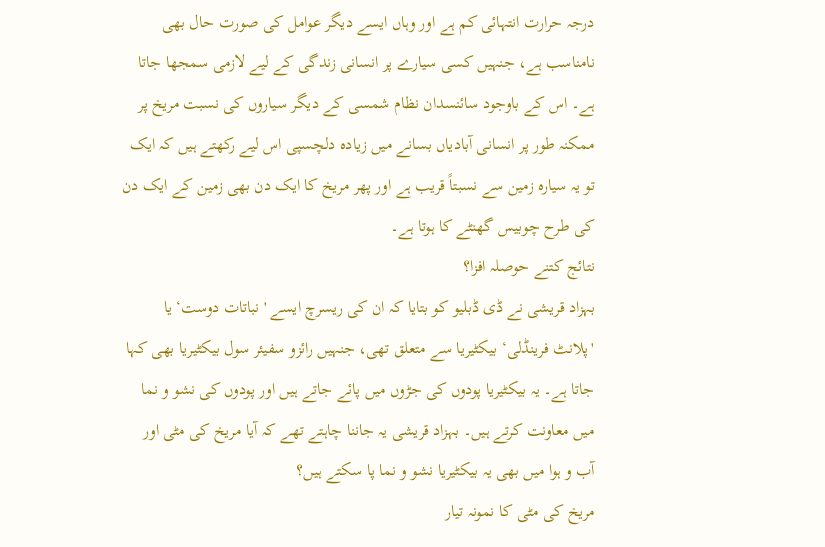درجہ حرارت انتہائی کم ہے اور وہاں ایسے دیگر عوامل کی صورت حال بھی نامناسب ہے، جنہیں کسی سیارے پر انسانی زندگی کے لیے لازمی سمجھا جاتا ہے۔ اس کے باوجود سائنسدان نظام شمسی کے دیگر سیاروں کی نسبت مریخ پر ممکنہ طور پر انسانی آبادیاں بسانے میں زیادہ دلچسپی اس لیے رکھتے ہیں کہ ایک تو یہ سیارہ زمین سے نسبتاً قریب ہے اور پھر مریخ کا ایک دن بھی زمین کے ایک دن کی طرح چوبیس گھنٹے کا ہوتا ہے۔
نتائج کتنے حوصلہ افزا؟
بہزاد قریشی نے ڈی ڈبلیو کو بتایا کہ ان کی ریسرچ ایسے 'نباتات دوست‘ یا 'پلانٹ فرینڈلی‘ بیکٹیریا سے متعلق تھی، جنہیں رائزو سفیئر سول بیکٹیریا بھی کہا جاتا ہے۔ یہ بیکٹیریا پودوں کی جڑوں میں پائے جاتے ہیں اور پودوں کی نشو و نما میں معاونت کرتے ہیں۔ بہزاد قریشی یہ جاننا چاہتے تھے کہ آیا مریخ کی مٹی اور آب و ہوا میں بھی یہ بیکٹیریا نشو و نما پا سکتے ہیں؟
مریخ کی مٹی کا نمونہ تیار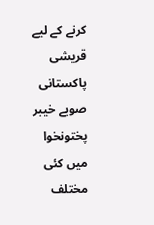کرنے کے لیے قریشی پاکستانی صوبے خیبر پختونخوا میں کئی مختلف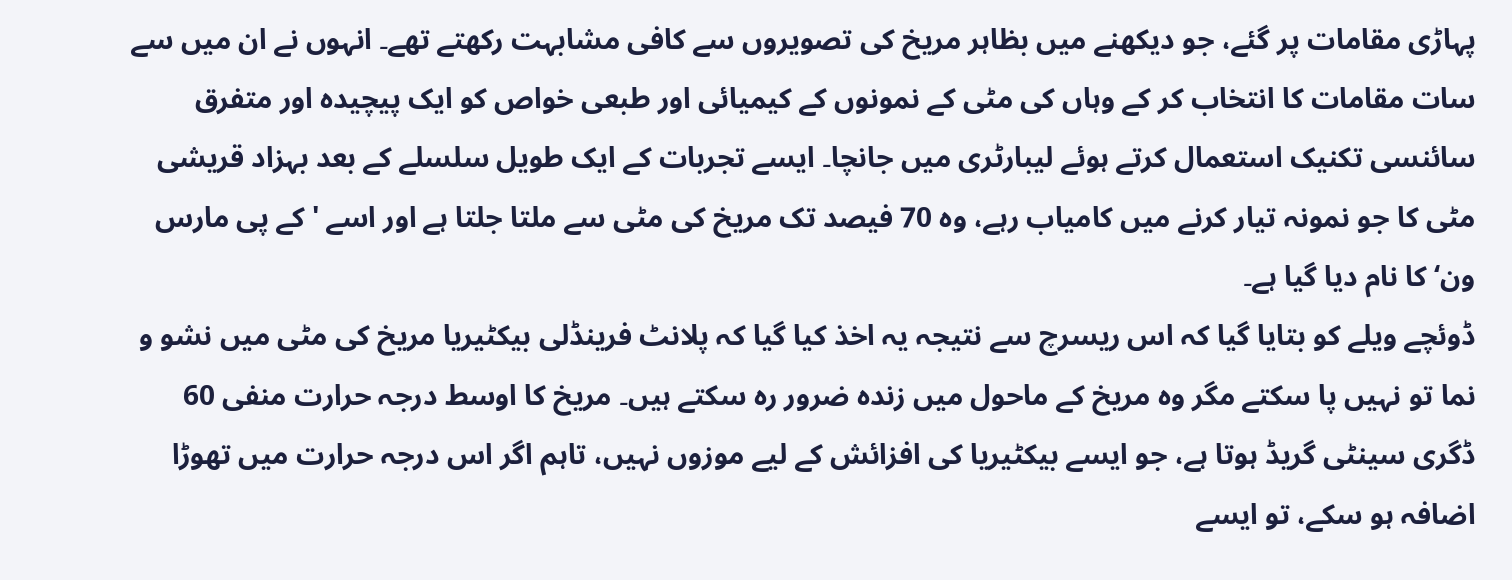پہاڑی مقامات پر گئے، جو دیکھنے میں بظاہر مریخ کی تصویروں سے کافی مشابہت رکھتے تھے۔ انہوں نے ان میں سے سات مقامات کا انتخاب کر کے وہاں کی مٹی کے نمونوں کے کیمیائی اور طبعی خواص کو ایک پیچیدہ اور متفرق سائنسی تکنیک استعمال کرتے ہوئے لیبارٹری میں جانچا۔ ایسے تجربات کے ایک طویل سلسلے کے بعد بہزاد قریشی مٹی کا جو نمونہ تیار کرنے میں کامیاب رہے، وہ 70 فیصد تک مریخ کی مٹی سے ملتا جلتا ہے اور اسے 'کے پی مارس ون‘ کا نام دیا گیا ہے۔
ڈوئچے ویلے کو بتایا گیا کہ اس ریسرچ سے نتیجہ یہ اخذ کیا گیا کہ پلانٹ فرینڈلی بیکٹیریا مریخ کی مٹی میں نشو و نما تو نہیں پا سکتے مگر وہ مریخ کے ماحول میں زندہ ضرور رہ سکتے ہیں۔ مریخ کا اوسط درجہ حرارت منفی 60 ڈگری سینٹی گریڈ ہوتا ہے، جو ایسے بیکٹیریا کی افزائش کے لیے موزوں نہیں، تاہم اگر اس درجہ حرارت میں تھوڑا اضافہ ہو سکے، تو ایسے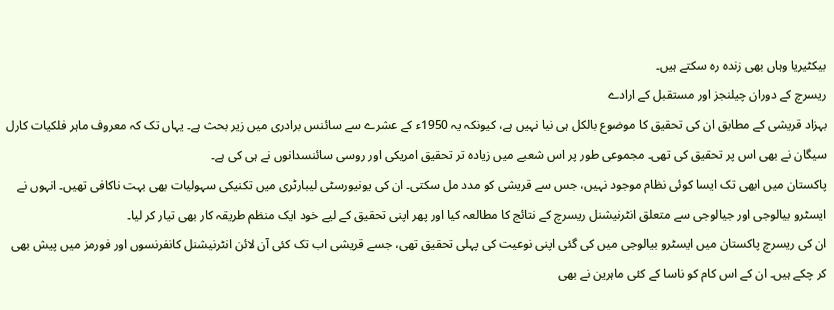بیکٹیریا وہاں بھی زندہ رہ سکتے ہیں۔
ریسرچ کے دوران چیلنجز اور مستقبل کے ارادے
بہزاد قریشی کے مطابق ان کی تحقیق کا موضوع بالکل ہی نیا نہیں ہے، کیونکہ یہ 1950ء کے عشرے سے سائنس برادری میں زیر بحث ہے۔ یہاں تک کہ معروف ماہر فلکیات کارل سیگان نے بھی اس پر تحقیق کی تھی۔ مجموعی طور پر اس شعبے میں زیادہ تر تحقیق امریکی اور روسی سائنسدانوں نے ہی کی ہے۔
پاکستان میں ابھی تک ایسا کوئی نظام موجود نہیں، جس سے قریشی کو مدد مل سکتی۔ ان کی یونیورسٹی لیبارٹری میں تکنیکی سہولیات بھی بہت ناکافی تھیں۔ انہوں نے ایسٹرو بیالوجی اور جیالوجی سے متعلق انٹرنیشنل ریسرچ کے نتائج کا مطالعہ کیا اور پھر اپنی تحقیق کے لیے خود ایک منظم طریقہ کار بھی تیار کر لیا۔
ان کی ریسرچ پاکستان میں ایسٹرو بیالوجی میں کی گئی اپنی نوعیت کی پہلی تحقیق تھی، جسے قریشی اب تک کئی آن لائن انٹرنیشنل کانفرنسوں اور فورمز میں پیش بھی کر چکے ہیں۔ ان کے اس کام کو ناسا کے کئی ماہرین نے بھی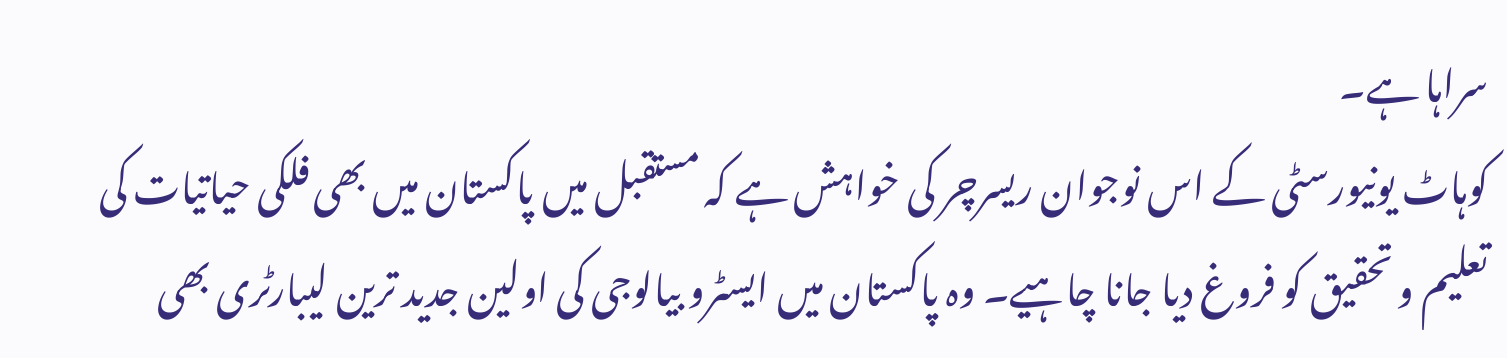سراہا ہے۔
کوہاٹ یونیورسٹی کے اس نوجوان ریسرچر کی خواہش ہے کہ مستقبل میں پاکستان میں بھی فلکی حیاتیات کی تعلیم و تحقیق کو فروغ دیا جانا چاہیے۔ وہ پاکستان میں ایسٹرو بیالوجی کی اولین جدید ترین لیبارٹری بھی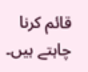قائم کرنا چاہتے ہیں۔